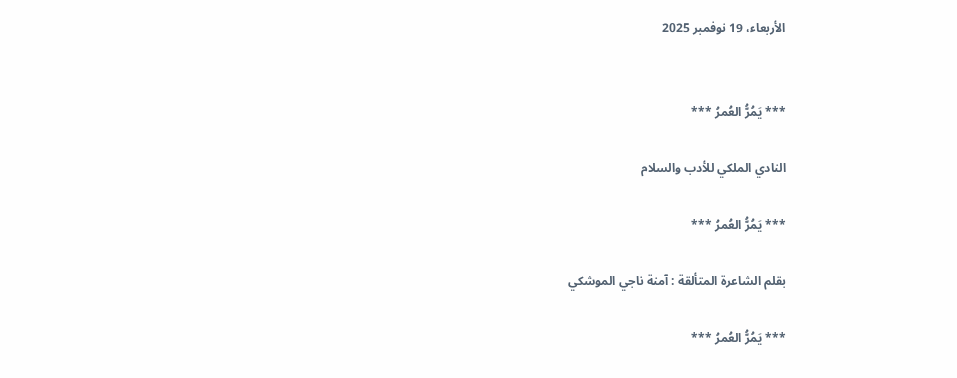الأربعاء، 19 نوفمبر 2025


*** يَمُرُّ العُمرُ ***

النادي الملكي للأدب والسلام

*** يَمُرُّ العُمرُ ***

بقلم الشاعرة المتألقة : آمنة ناجي الموشكي

*** يَمُرُّ العُمرُ ***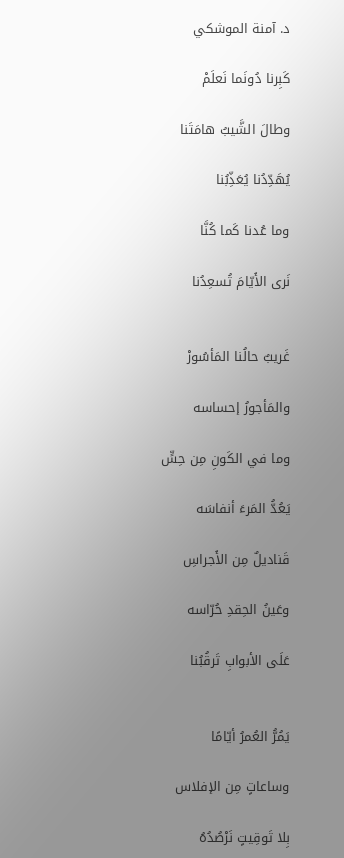د. آمنة الموشكي

كَبِرنا دُونَما نَعلَمْ

وطالَ الشَّيبُ هامَتَنا

يُهَدِّدُنا يُعَذِّبُنا

وما عُدنا كَما كُنَّا

نَرى الأَيّامَ تُسعِدُنا


غَريبٌ حالُنا المَأسُورْ

والمَأجورُ إحساسه

وما في الكَونِ مِن حِسٍّ

يَعُدُّ المَرءَ أنفاسَه

قَناديلٌ مِن الأَجراسِ

وعَينُ الحِقدِ حُرّاسه

عَلَى الأبوابِ تَرقُبُنا


يَمُرُّ العُمرُ أيّامًا

وساعاتٍ مِن الإفلاس

بِلا تَوقِيتٍ نَرْصُدُهُ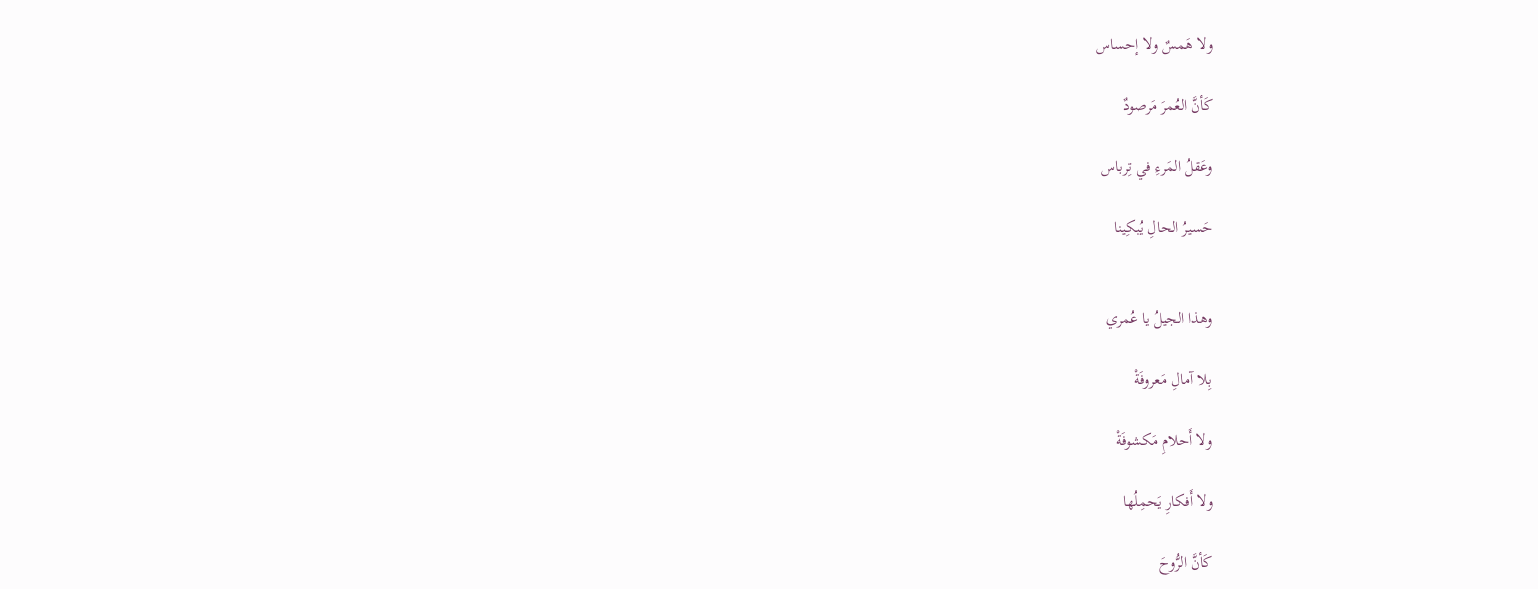ولا هَمسٌ ولا إحساس

كَأنَّ العُمرَ مَرصودٌ

وعَقلُ المَرءِ في تِرباس

حَسيرُ الحالِ يُبكِينا


وهذا الجيلُ يا عُمري

بِلا آمالِ مَعروفَةْ

ولا أَحلامِ مَكشوفَةْ

ولا أَفكارِ يَحمِلُها

كَأنَّ الرُّوحَ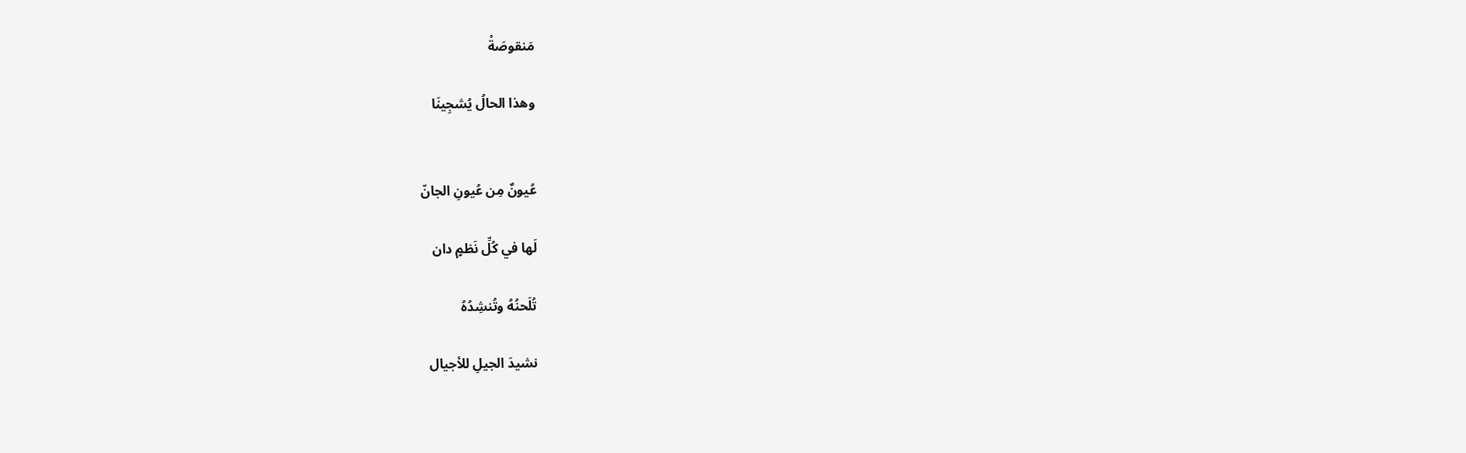مَنقوصَةْ

وهذا الحالُ يُشجِينَا


عُيونٌ مِن عُيونِ الجانّ

لَها في كُلِّ نَظمٍ دان

تُلَحنُهُ وتُنشِدُهُ

نشيدَ الجيلِ للأجيال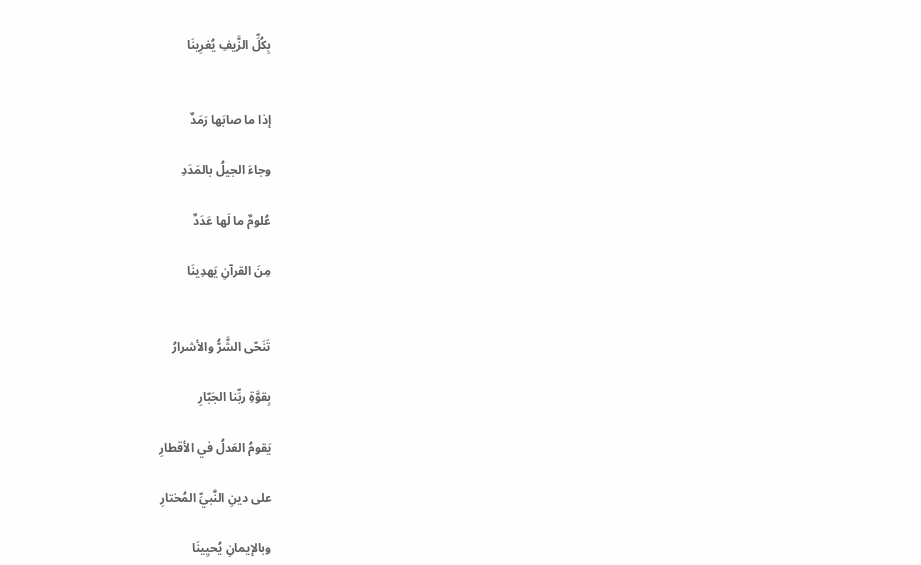بِكُلِّ الزَّيفِ يُغرِينَا


إذا ما صابَها رَمَدٌ

وجاءَ الجيلُ بالمَدَدِ

عُلومٌ ما لَها عَدَدٌ

مِنَ القرآنِ يَهدِينَا


تَنَحّى الشَّرُّ والأشرارُ

بِقوَّةِ ربِّنا الجَبّارِ

يَقومُ العَدلُ في الأقطارِ

على دينِ النَّبيِّ المُختارِ

وبالإيمانِ يُحيِينَا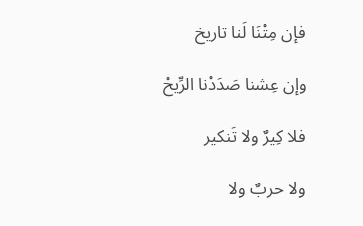فإن مِتْنَا لَنا تاريخ

وإن عِشنا صَدَدْنا الرِّيحْ

فلا كِيرٌ ولا تَنكير

ولا حربٌ ولا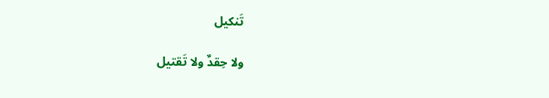تَنكيل

ولا حِقدٌ ولا تَقتيل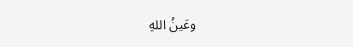وعَينُ اللهِ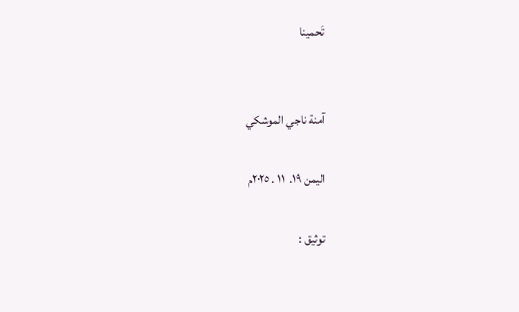تَحمينا


آمنة ناجي الموشكي

اليمن ١٩.  ١١ . ٢٠٢٥م

توثيق :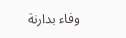وفاء بدارنة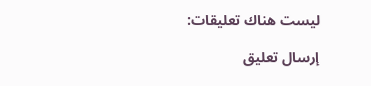ليست هناك تعليقات:

إرسال تعليق